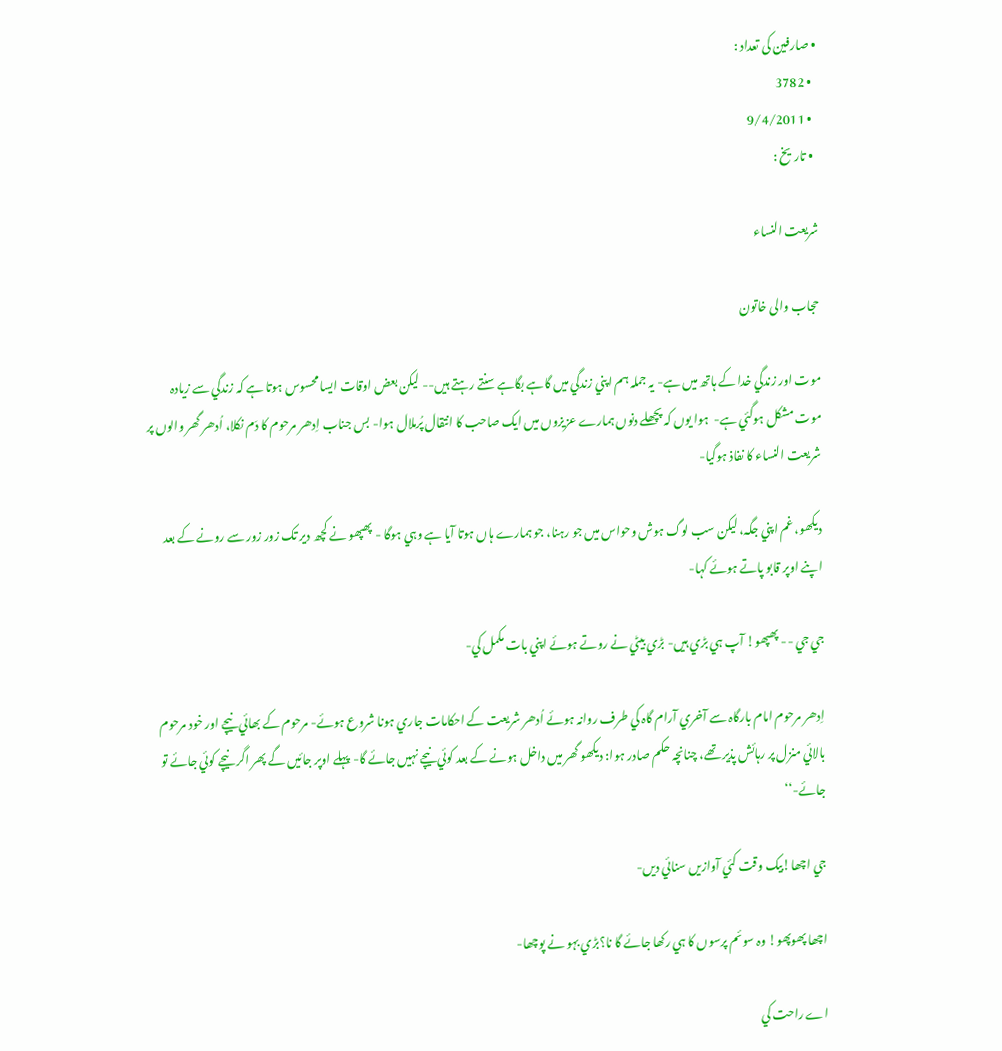• صارفین کی تعداد :
  • 3782
  • 9/4/2011
  • تاريخ :

شريعت النساء

حجاب والی خاتون

موت اور زندگي خدا کے ہاتھ ميں ہے- يہ جملہ ہم اپني زندگي ميں گاہے بگاہے سنتے رہتے ہيں-- ليکن بعض اوقات ايسا محسوس ہوتا ہے کہ زندگي سے زيادہ موت مشکل ہوگئي ہے-  ہوا يوں کہ پچھلے دنوں ہمارے عزيزوں ميں ايک صاحب کا انتقال پُرملال ہوا- بس جناب اِدھر مرحوم کا دَم نکلا، اُدھر گھر والوں پر شريعت النساء کا نفاذ ہوگيا-

ديکھو، غم اپني جگہ، ليکن سب لوگ ہوش وحواس ميں جو رہنا، جو ہمارے ہاں ہوتا آيا ہے وہي ہوگا - پھپھو نے کچھ دير تک زور زور سے رونے کے بعد اپنے اوپر قابو پاتے ہوئے کہا-

جي جي -- پھپھو! آپ ہي بڑي ہيں- بڑي بيٹي نے روتے ہوئے اپني بات مکمل کي-

اِدھر مرحوم امام بارگاہ سے آخري آرام گاہ کي طرف روانہ ہوئے اُدھر شريعت کے احکامات جاري ہونا شروع ہوئے- مرحوم کے بھائي نيچے اور خود مرحوم بالائي منزل پر رہائش پذير تھے، چنانچہ حکم صادر ہوا: ديکھو گھر ميں داخل ہونے کے بعد کوئي نيچے نہيں جائے گا- پہلے اوپر جائيں گے پھر اگر نيچے کوئي جائے تو جائے-‘‘

جي اچھا!بيک وقت کئي آوازيں سنائي ديں-

اچھا پھوپھو! وہ سوئم پرسوں کا ہي رکھا جائے گا نا؟بڑي بہو نے پوچھا-

اے راحت کي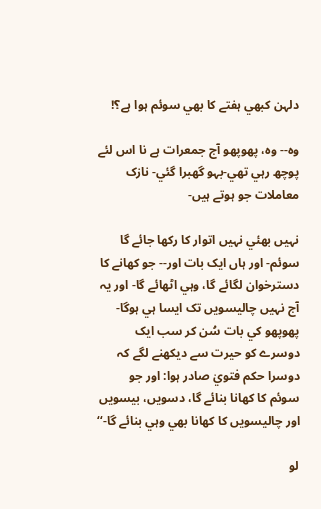دلہن کبھي ہفتے کا بھي سوئم ہوا ہے؟!

وہ-- وہ، پھوپھو آج جمعرات ہے نا اس لئے پوچھ رہي تھي-بہو گھبرا گئي- نازک معاملات جو ہوتے ہيں-

نہيں بھئي نہيں اتوار کا رکھا جائے گا سوئم- اور ہاں ايک بات اور-- جو کھانے کا دسترخوان لگائے گا، وہي اٹھائے گا- اور يہ آج نہيں چاليسويں تک ايسا ہي ہوگا-پھوپھو کي بات سُن کر سب ايک دوسرے کو حيرت سے ديکھنے لگے کہ دوسرا حکم فتويٰ صادر ہوا: اور جو سوئم کا کھانا بنائے گا، دسويں، بيسويں اور چاليسويں کا کھانا بھي وہي بنائے گا-‘‘

لو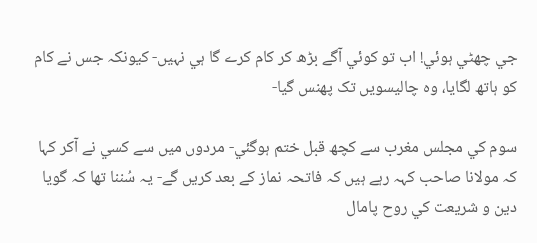جي چھٹي ہوئي! اب تو کوئي آگے بڑھ کر کام کرے گا ہي نہيں- کيونکہ جس نے کام کو ہاتھ لگايا، وہ چاليسويں تک پھنس گيا-

سوم کي مجلس مغرب سے کچھ قبل ختم ہوگئي- مردوں ميں سے کسي نے آکر کہا کہ مولانا صاحب کہہ رہے ہيں کہ فاتحہ نماز کے بعد کريں گے- يہ سُننا تھا کہ گويا دين و شريعت کي روح پامال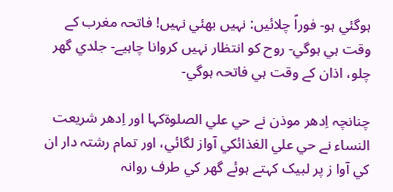ہوگئي ہو- فوراً چلائيں: نہيں بھئي نہيں! فاتحہ مغرب کے وقت ہي ہوگي- روح کو انتظار نہيں کروانا چاہيے- جلدي گھر چلو، اذان کے وقت ہي فاتحہ ہوگي-

چنانچہ اِدھر موذن نے حي علي الصلوۃکہا اور اِدھر شريعت النساء نے حي علي الغذائکي آواز لگائي، اور تمام رشتہ دار ان کي آوا ز پر لبيک کہتے ہوئے گھر کي طرف روانہ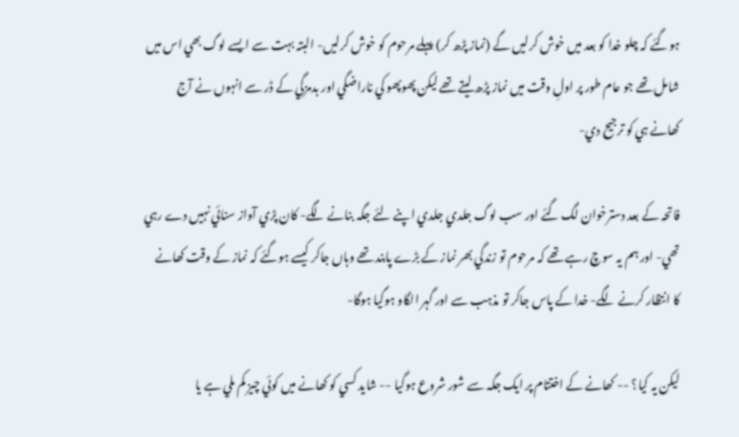ہوگئے کہ چلو خدا کو بعد ميں خوش کرليں گے (نماز پڑھ کر) پہلے مرحوم کو خوش کرليں- البتہ بہت سے ايسے لوگ بھي اس ميں شامل تھے جو عام طور پر اولِ وقت ميں نماز پڑھ ليتے تھے ليکن پھوپھو کي ناراضگي اور بدمزگي کے ڈر سے انہوں نے آج کھانے ہي کو ترجيح دي-

فاتحہ کے بعد دسترخوان لگ گئے اور سب لوگ جلدي جلدي اپنے لئے جگہ بنانے لگے- کان پڑي آواز سنائي نہيں دے رہي تھي- اور ہم يہ سوچ رہے تھے کہ مرحوم تو زندگي بھر نماز کے بڑے پابند تھے وہاں جاکر کيسے ہوگئے کہ نماز کے وقت کھانے کا انتظار کرنے لگے- خدا کے پاس جاکر تو مذہب سے اور گہر الگاو ہوگيا ہوگا-

ليکن يہ کيا؟ -- کھانے کے اختتام پر ايک جگہ سے شور شروع ہوگيا -- شايد کسي کو کھانے ميں کوئي چيز کم ملي ہے يا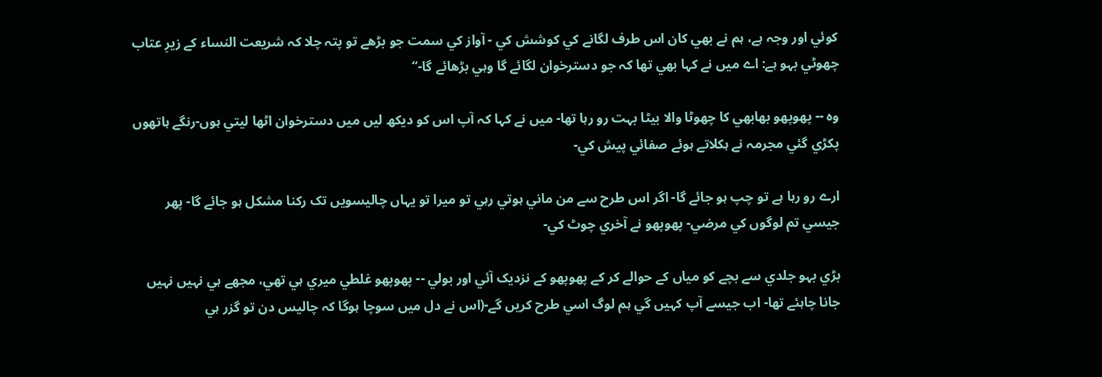کوئي اور وجہ ہے، ہم نے بھي کان اس طرف لگانے کي کوشش کي - آواز کي سمت جو بڑھے تو پتہ چلا کہ شريعت النساء کے زيرِ عتاب چھوٹي بہو ہے: اے ميں نے کہا بھي تھا کہ جو دسترخوان لگائے گا وہي بڑھائے گا-‘‘

وہ -- پھوپھو بھابھي کا چھوٹا والا بيٹا بہت رو رہا تھا- ميں نے کہا کہ آپ اس کو ديکھ ليں ميں دسترخوان اٹھا ليتي ہوں-رنگے ہاتھوں پکڑي گئي مجرمہ نے ہکلاتے ہوئے صفائي پيش کي-

ارے رو رہا ہے تو چپ ہو جائے گا- اگر اس طرح سے من ماني ہوتي رہي تو ميرا تو يہاں چاليسويں تک رکنا مشکل ہو جائے گا- پھر جيسي تم لوگوں کي مرضي- پھوپھو نے آخري چوٹ کي-

بڑي بہو جلدي سے بچے کو مياں کے حوالے کر کے پھوپھو کے نزديک آئي اور بولي -- پھوپھو غلطي ميري ہي تھي، مجھے ہي نہيں نہيں جانا چاہئے تھا- اب جيسے آپ کہيں گي ہم لوگ اسي طرح کريں گے-(اس نے دل ميں سوچا ہوگا کہ چاليس دن تو گزر ہي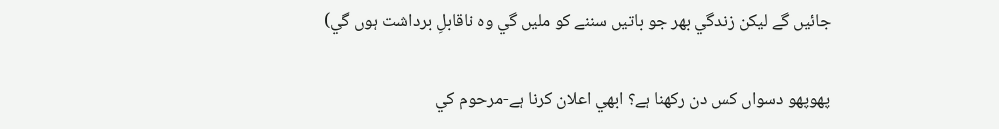جائيں گے ليکن زندگي بھر جو باتيں سننے کو مليں گي وہ ناقابلِ برداشت ہوں گي)

پھوپھو دسواں کس دن رکھنا ہے؟ ابھي اعلان کرنا ہے-مرحوم کي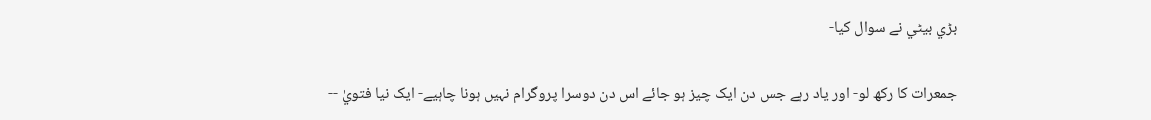بڑي بيٹي نے سوال کيا-

جمعرات کا رکھ لو- اور ياد رہے جس دن ايک چيز ہو جائے اس دن دوسرا پروگرام نہيں ہونا چاہيے- ايک نيا فتويٰ --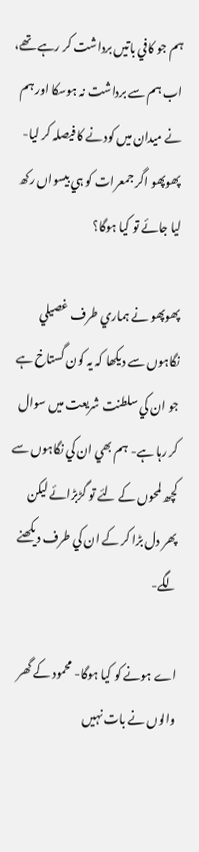ہم جو کافي باتيں برداشت کر رہے تھے، اب ہم سے برداشت نہ ہوسکا اور ہم نے ميدان ميں کودنے کا فيصلہ کر ليا- پھوپھو اگر جمعرات کو ہي بيسواں رکھ ليا جائے تو کيا ہوگا؟

پھوپھو نے ہماري طرف غصيلي نگاہوں سے ديکھا کہ يہ کون گستاخ ہے جو ان کي سلطنت شريعت ميں سوال کر رہا ہے- ہم بھي ان کي نگاہوں سے کچھ لمحوں کے لئے تو گڑبڑائے ليکن پھر دل بڑا کر کے ان کي طرف ديکھنے لگے-

اے ہونے کو کيا ہوگا- محمود کے گھر والوں نے بات نہيں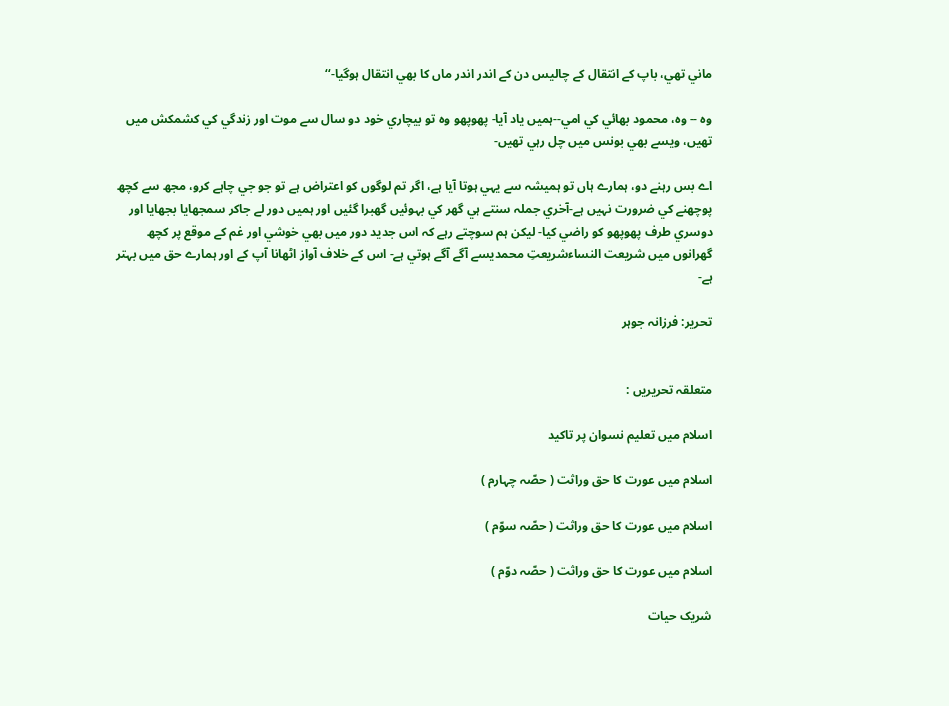ماني تھي، باپ کے انتقال کے چاليس دن کے اندر اندر ماں کا بھي انتقال ہوگيا-‘‘

وہ -- وہ، محمود بھائي کي امي--ہميں ياد آيا- پھوپھو وہ تو بيچاري خود دو سال سے موت اور زندگي کي کشمکش ميں تھيں، ويسے بھي بونس ميں چل رہي تھيں-

اے بس رہنے دو، ہمارے ہاں تو ہميشہ سے يہي ہوتا آيا ہے، اگر تم لوگوں کو اعتراض ہے تو جو جي چاہے کرو، مجھ سے کچھ پوچھنے کي ضرورت نہيں ہے-آخري جملہ سنتے ہي گھر کي بہوئيں گھبرا گئيں اور ہميں دور لے جاکر سمجھايا بجھايا اور دوسري طرف پھوپھو کو راضي کيا- ليکن ہم سوچتے رہے کہ اس جديد دور ميں بھي خوشي اور غم کے موقع پر کچھ گھرانوں ميں شريعت النساءشريعتِ محمديسے آگے آگے ہوتي ہے- اس کے خلاف آواز اٹھانا آپ کے اور ہمارے حق ميں بہتر ہے-

تحریر: فرزانہ جوہر


متعلقہ تحريريں :

اسلام ميں تعليم نسوان پر تاکيد

اسلام ميں عورت کا حق وراثت ( حصّہ چہارم )

اسلام ميں عورت کا حق وراثت ( حصّہ سوّم )

اسلام ميں عورت کا حق وراثت ( حصّہ دوّم )

شريک حيات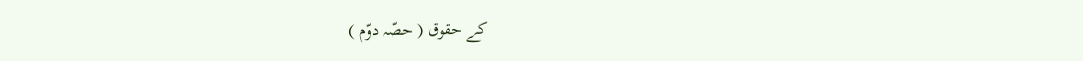کے حقوق ( حصّہ دوّم )